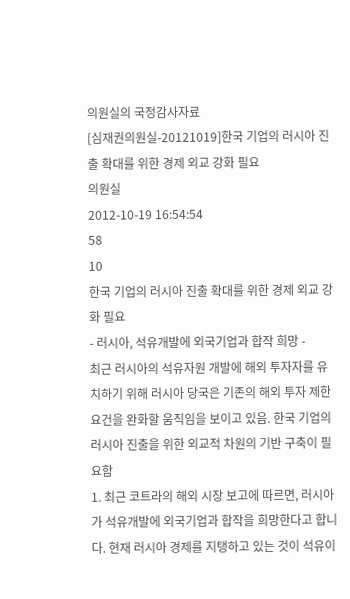의원실의 국정감사자료
[심재권의원실-20121019]한국 기업의 러시아 진출 확대를 위한 경제 외교 강화 필요
의원실
2012-10-19 16:54:54
58
10
한국 기업의 러시아 진출 확대를 위한 경제 외교 강화 필요
- 러시아, 석유개발에 외국기업과 합작 희망 -
최근 러시아의 석유자원 개발에 해외 투자자를 유치하기 위해 러시아 당국은 기존의 해외 투자 제한 요건을 완화할 움직임을 보이고 있음. 한국 기업의 러시아 진출을 위한 외교적 차원의 기반 구축이 필요함
1. 최근 코트라의 해외 시장 보고에 따르면, 러시아가 석유개발에 외국기업과 합작을 희망한다고 합니다. 현재 러시아 경제를 지탱하고 있는 것이 석유이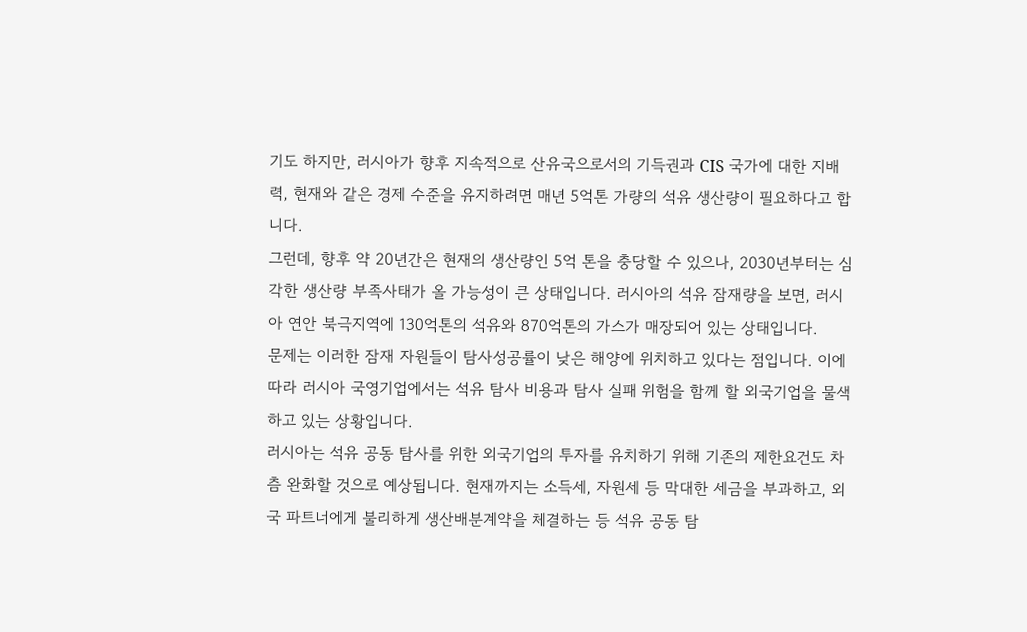기도 하지만, 러시아가 향후 지속적으로 산유국으로서의 기득권과 CIS 국가에 대한 지배력, 현재와 같은 경제 수준을 유지하려면 매년 5억톤 가량의 석유 생산량이 필요하다고 합니다.
그런데, 향후 약 20년간은 현재의 생산량인 5억 톤을 충당할 수 있으나, 2030년부터는 심각한 생산량 부족사태가 올 가능성이 큰 상태입니다. 러시아의 석유 잠재량을 보면, 러시아 연안 북극지역에 130억톤의 석유와 870억톤의 가스가 매장되어 있는 상태입니다.
문제는 이러한 잠재 자원들이 탐사성공률이 낮은 해양에 위치하고 있다는 점입니다. 이에 따라 러시아 국영기업에서는 석유 탐사 비용과 탐사 실패 위험을 함께 할 외국기업을 물색하고 있는 상황입니다.
러시아는 석유 공동 탐사를 위한 외국기업의 투자를 유치하기 위해 기존의 제한요건도 차츰 완화할 것으로 예상됩니다. 현재까지는 소득세, 자원세 등 막대한 세금을 부과하고, 외국 파트너에게 불리하게 생산배분계약을 체결하는 등 석유 공동 탐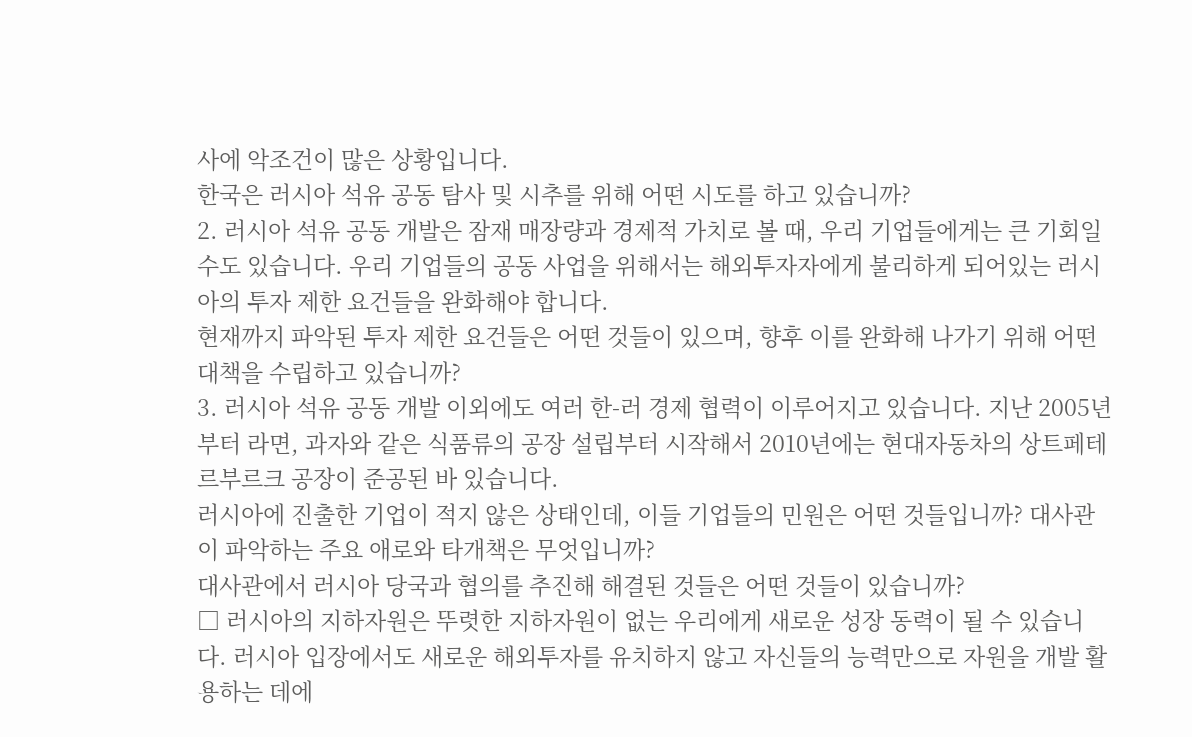사에 악조건이 많은 상황입니다.
한국은 러시아 석유 공동 탐사 및 시추를 위해 어떤 시도를 하고 있습니까?
2. 러시아 석유 공동 개발은 잠재 매장량과 경제적 가치로 볼 때, 우리 기업들에게는 큰 기회일 수도 있습니다. 우리 기업들의 공동 사업을 위해서는 해외투자자에게 불리하게 되어있는 러시아의 투자 제한 요건들을 완화해야 합니다.
현재까지 파악된 투자 제한 요건들은 어떤 것들이 있으며, 향후 이를 완화해 나가기 위해 어떤 대책을 수립하고 있습니까?
3. 러시아 석유 공동 개발 이외에도 여러 한-러 경제 협력이 이루어지고 있습니다. 지난 2005년부터 라면, 과자와 같은 식품류의 공장 설립부터 시작해서 2010년에는 현대자동차의 상트페테르부르크 공장이 준공된 바 있습니다.
러시아에 진출한 기업이 적지 않은 상태인데, 이들 기업들의 민원은 어떤 것들입니까? 대사관이 파악하는 주요 애로와 타개책은 무엇입니까?
대사관에서 러시아 당국과 협의를 추진해 해결된 것들은 어떤 것들이 있습니까?
□ 러시아의 지하자원은 뚜렷한 지하자원이 없는 우리에게 새로운 성장 동력이 될 수 있습니다. 러시아 입장에서도 새로운 해외투자를 유치하지 않고 자신들의 능력만으로 자원을 개발 활용하는 데에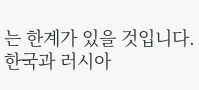는 한계가 있을 것입니다. 한국과 러시아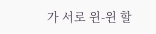가 서로 윈-윈 할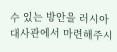수 있는 방안을 러시아 대사관에서 마련해주시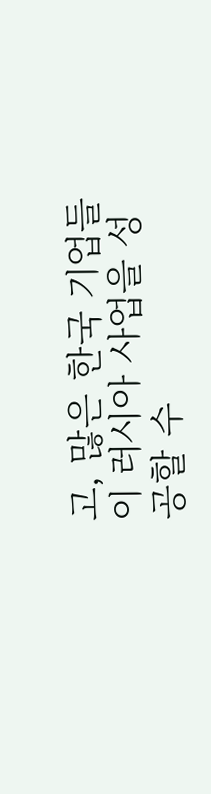고, 많은 한국 기업들이 러시아 사업을 성공할 수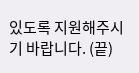있도록 지원해주시기 바랍니다. (끝)